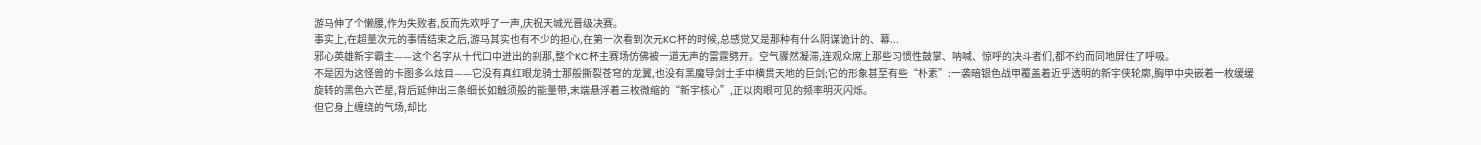游马伸了个懒腰,作为失败者,反而先欢呼了一声,庆祝天城光晋级决赛。
事实上,在超量次元的事情结束之后,游马其实也有不少的担心,在第一次看到次元KC杯的时候,总感觉又是那种有什么阴谋诡计的、幕...
邪心英雄新宇霸主——这个名字从十代口中迸出的刹那,整个KC杯主赛场仿佛被一道无声的雷霆劈开。空气骤然凝滞,连观众席上那些习惯性鼓掌、呐喊、惊呼的决斗者们,都不约而同地屏住了呼吸。
不是因为这怪兽的卡图多么炫目——它没有真红眼龙骑士那般撕裂苍穹的龙翼,也没有黑魔导剑士手中横贯天地的巨剑;它的形象甚至有些“朴素”:一袭暗银色战甲覆盖着近乎透明的新宇侠轮廓,胸甲中央嵌着一枚缓缓旋转的黑色六芒星,背后延伸出三条细长如触须般的能量带,末端悬浮着三枚微缩的“新宇核心”,正以肉眼可见的频率明灭闪烁。
但它身上缠绕的气场,却比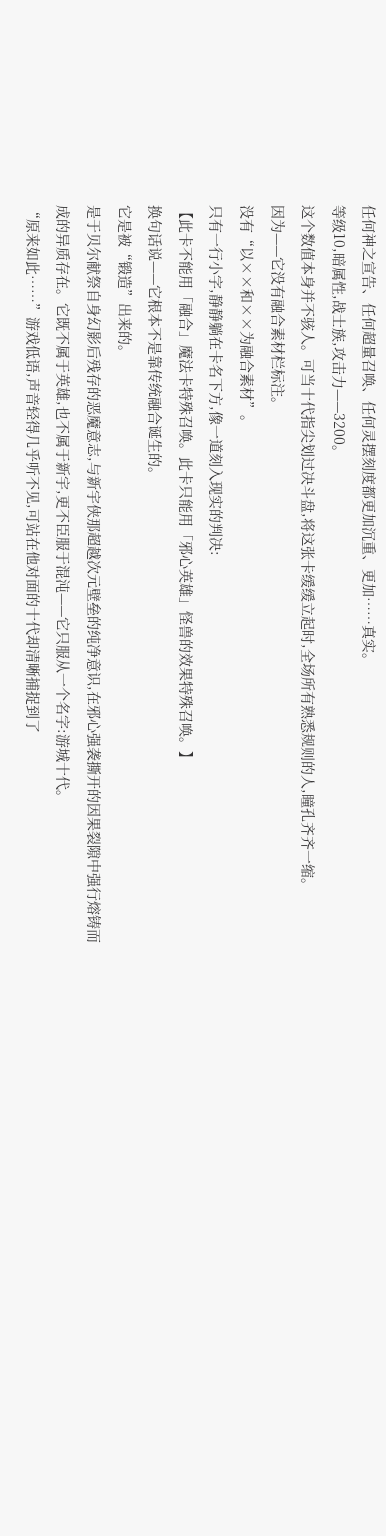任何神之宣告、任何超量召唤、任何灵摆刻度都更加沉重、更加……真实。
等级10,暗属性,战士族,攻击力——3200。
这个数值本身并不骇人。可当十代指尖划过决斗盘,将这张卡缓缓立起时,全场所有熟悉规则的人,瞳孔齐齐一缩。
因为——它没有融合素材栏标注。
没有“以××和××为融合素材”。
只有一行小字,静静躺在卡名下方,像一道刻入现实的判决:
【此卡不能用「融合」魔法卡特殊召唤。此卡只能用「邪心英雄」怪兽的效果特殊召唤。】
换句话说——它根本不是靠传统融合诞生的。
它是被“锻造”出来的。
是于贝尔献祭自身幻影后残存的恶魔意志,与新宇侠那超越次元壁垒的纯净意识,在邪心强袭撕开的因果裂隙中强行熔铸而成的异质存在。它既不属于英雄,也不属于新宇,更不臣服于混沌——它只服从一个名字:游城十代。
“原来如此……”游戏低语,声音轻得几乎听不见,可站在他对面的十代却清晰捕捉到了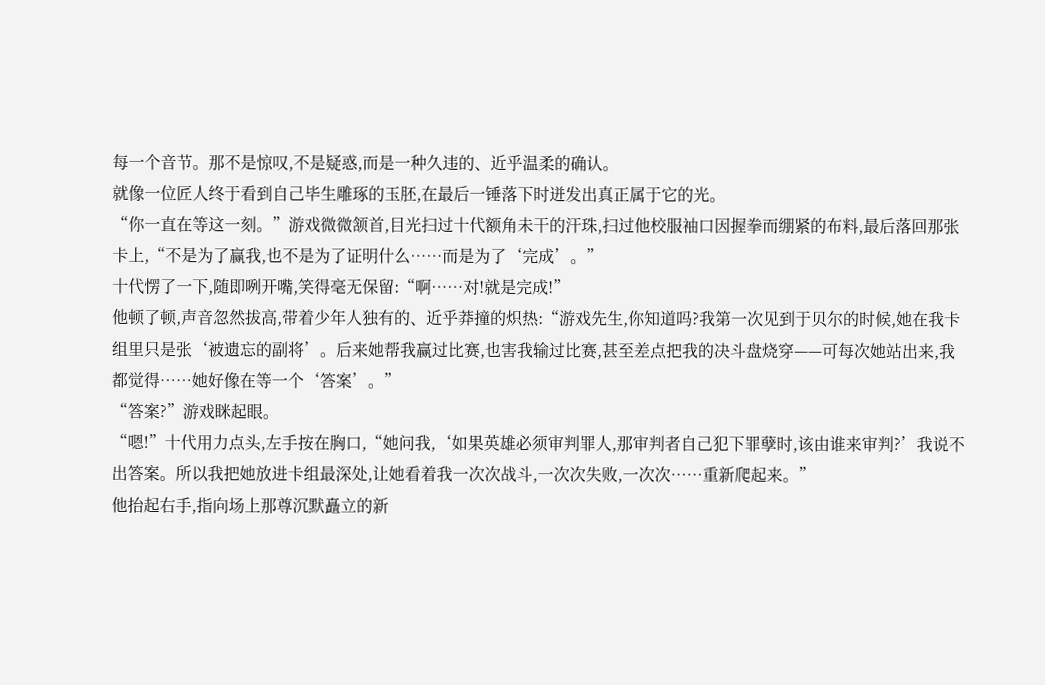每一个音节。那不是惊叹,不是疑惑,而是一种久违的、近乎温柔的确认。
就像一位匠人终于看到自己毕生雕琢的玉胚,在最后一锤落下时迸发出真正属于它的光。
“你一直在等这一刻。”游戏微微颔首,目光扫过十代额角未干的汗珠,扫过他校服袖口因握拳而绷紧的布料,最后落回那张卡上,“不是为了赢我,也不是为了证明什么……而是为了‘完成’。”
十代愣了一下,随即咧开嘴,笑得毫无保留:“啊……对!就是完成!”
他顿了顿,声音忽然拔高,带着少年人独有的、近乎莽撞的炽热:“游戏先生,你知道吗?我第一次见到于贝尔的时候,她在我卡组里只是张‘被遗忘的副将’。后来她帮我赢过比赛,也害我输过比赛,甚至差点把我的决斗盘烧穿——可每次她站出来,我都觉得……她好像在等一个‘答案’。”
“答案?”游戏眯起眼。
“嗯!”十代用力点头,左手按在胸口,“她问我,‘如果英雄必须审判罪人,那审判者自己犯下罪孽时,该由谁来审判?’我说不出答案。所以我把她放进卡组最深处,让她看着我一次次战斗,一次次失败,一次次……重新爬起来。”
他抬起右手,指向场上那尊沉默矗立的新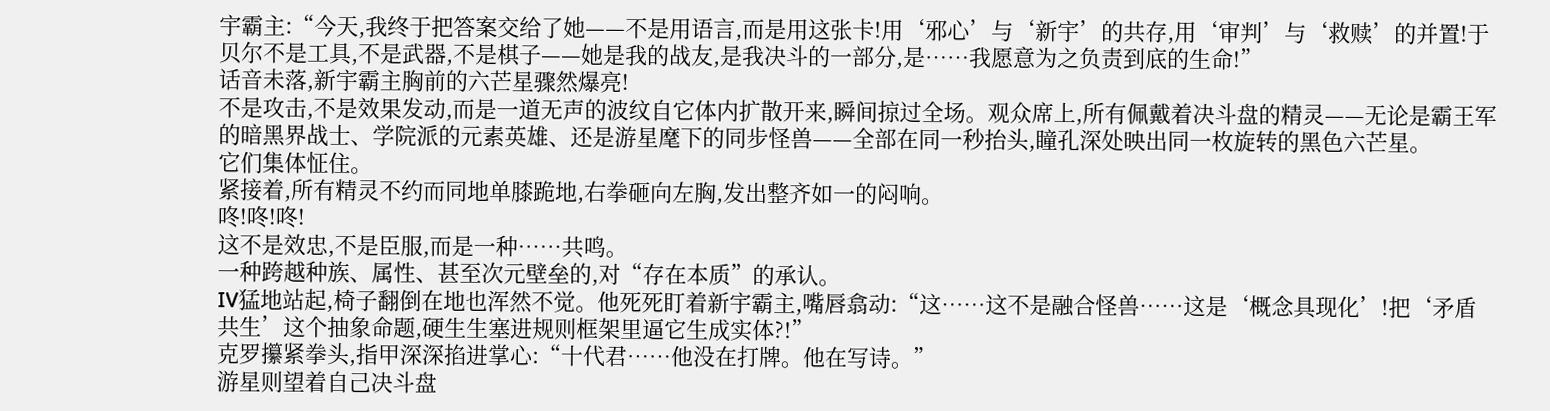宇霸主:“今天,我终于把答案交给了她——不是用语言,而是用这张卡!用‘邪心’与‘新宇’的共存,用‘审判’与‘救赎’的并置!于贝尔不是工具,不是武器,不是棋子——她是我的战友,是我决斗的一部分,是……我愿意为之负责到底的生命!”
话音未落,新宇霸主胸前的六芒星骤然爆亮!
不是攻击,不是效果发动,而是一道无声的波纹自它体内扩散开来,瞬间掠过全场。观众席上,所有佩戴着决斗盘的精灵——无论是霸王军的暗黑界战士、学院派的元素英雄、还是游星麾下的同步怪兽——全部在同一秒抬头,瞳孔深处映出同一枚旋转的黑色六芒星。
它们集体怔住。
紧接着,所有精灵不约而同地单膝跪地,右拳砸向左胸,发出整齐如一的闷响。
咚!咚!咚!
这不是效忠,不是臣服,而是一种……共鸣。
一种跨越种族、属性、甚至次元壁垒的,对“存在本质”的承认。
IV猛地站起,椅子翻倒在地也浑然不觉。他死死盯着新宇霸主,嘴唇翕动:“这……这不是融合怪兽……这是‘概念具现化’!把‘矛盾共生’这个抽象命题,硬生生塞进规则框架里逼它生成实体?!”
克罗攥紧拳头,指甲深深掐进掌心:“十代君……他没在打牌。他在写诗。”
游星则望着自己决斗盘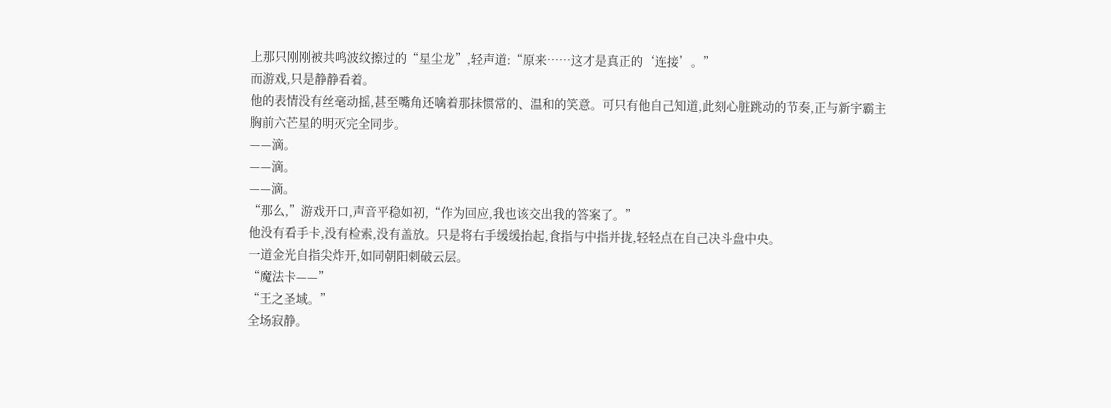上那只刚刚被共鸣波纹擦过的“星尘龙”,轻声道:“原来……这才是真正的‘连接’。”
而游戏,只是静静看着。
他的表情没有丝毫动摇,甚至嘴角还噙着那抹惯常的、温和的笑意。可只有他自己知道,此刻心脏跳动的节奏,正与新宇霸主胸前六芒星的明灭完全同步。
——滴。
——滴。
——滴。
“那么,”游戏开口,声音平稳如初,“作为回应,我也该交出我的答案了。”
他没有看手卡,没有检索,没有盖放。只是将右手缓缓抬起,食指与中指并拢,轻轻点在自己决斗盘中央。
一道金光自指尖炸开,如同朝阳刺破云层。
“魔法卡——”
“王之圣域。”
全场寂静。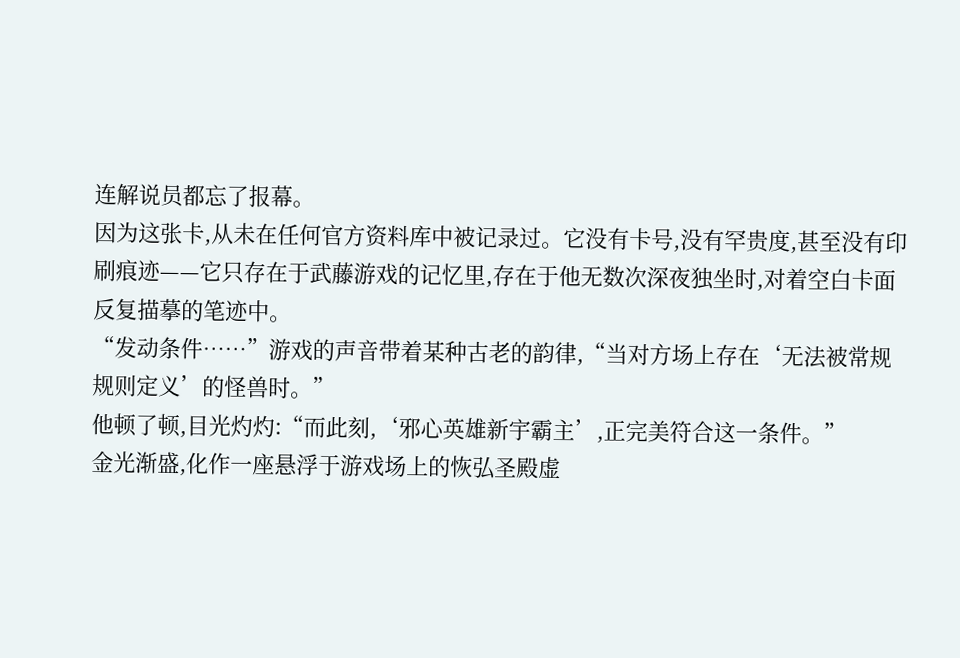连解说员都忘了报幕。
因为这张卡,从未在任何官方资料库中被记录过。它没有卡号,没有罕贵度,甚至没有印刷痕迹——它只存在于武藤游戏的记忆里,存在于他无数次深夜独坐时,对着空白卡面反复描摹的笔迹中。
“发动条件……”游戏的声音带着某种古老的韵律,“当对方场上存在‘无法被常规规则定义’的怪兽时。”
他顿了顿,目光灼灼:“而此刻,‘邪心英雄新宇霸主’,正完美符合这一条件。”
金光渐盛,化作一座悬浮于游戏场上的恢弘圣殿虚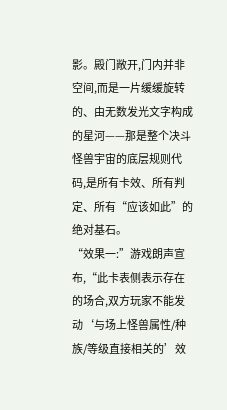影。殿门敞开,门内并非空间,而是一片缓缓旋转的、由无数发光文字构成的星河——那是整个决斗怪兽宇宙的底层规则代码,是所有卡效、所有判定、所有“应该如此”的绝对基石。
“效果一:”游戏朗声宣布,“此卡表侧表示存在的场合,双方玩家不能发动‘与场上怪兽属性/种族/等级直接相关的’效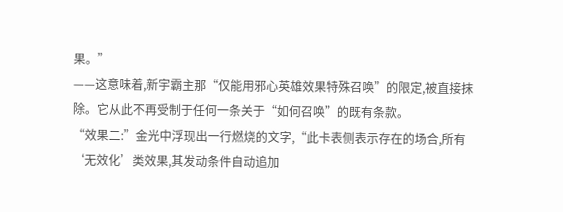果。”
——这意味着,新宇霸主那“仅能用邪心英雄效果特殊召唤”的限定,被直接抹除。它从此不再受制于任何一条关于“如何召唤”的既有条款。
“效果二:”金光中浮现出一行燃烧的文字,“此卡表侧表示存在的场合,所有‘无效化’类效果,其发动条件自动追加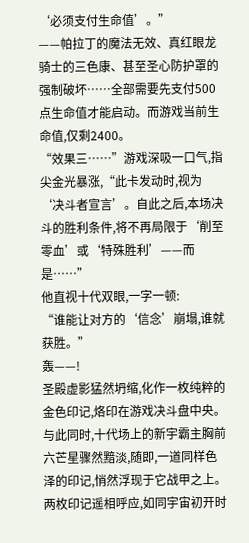‘必须支付生命值’。”
——帕拉丁的魔法无效、真红眼龙骑士的三色康、甚至圣心防护罩的强制破坏……全部需要先支付500点生命值才能启动。而游戏当前生命值,仅剩2400。
“效果三……”游戏深吸一口气,指尖金光暴涨,“此卡发动时,视为‘决斗者宣言’。自此之后,本场决斗的胜利条件,将不再局限于‘削至零血’或‘特殊胜利’——而是……”
他直视十代双眼,一字一顿:
“谁能让对方的‘信念’崩塌,谁就获胜。”
轰——!
圣殿虚影猛然坍缩,化作一枚纯粹的金色印记,烙印在游戏决斗盘中央。与此同时,十代场上的新宇霸主胸前六芒星骤然黯淡,随即,一道同样色泽的印记,悄然浮现于它战甲之上。
两枚印记遥相呼应,如同宇宙初开时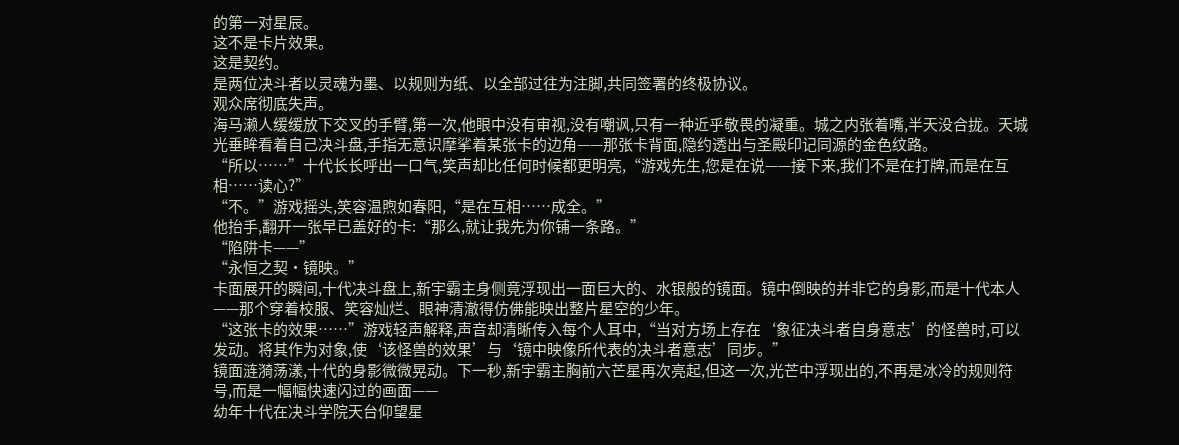的第一对星辰。
这不是卡片效果。
这是契约。
是两位决斗者以灵魂为墨、以规则为纸、以全部过往为注脚,共同签署的终极协议。
观众席彻底失声。
海马濑人缓缓放下交叉的手臂,第一次,他眼中没有审视,没有嘲讽,只有一种近乎敬畏的凝重。城之内张着嘴,半天没合拢。天城光垂眸看着自己决斗盘,手指无意识摩挲着某张卡的边角——那张卡背面,隐约透出与圣殿印记同源的金色纹路。
“所以……”十代长长呼出一口气,笑声却比任何时候都更明亮,“游戏先生,您是在说——接下来,我们不是在打牌,而是在互相……读心?”
“不。”游戏摇头,笑容温煦如春阳,“是在互相……成全。”
他抬手,翻开一张早已盖好的卡:“那么,就让我先为你铺一条路。”
“陷阱卡——”
“永恒之契·镜映。”
卡面展开的瞬间,十代决斗盘上,新宇霸主身侧竟浮现出一面巨大的、水银般的镜面。镜中倒映的并非它的身影,而是十代本人——那个穿着校服、笑容灿烂、眼神清澈得仿佛能映出整片星空的少年。
“这张卡的效果……”游戏轻声解释,声音却清晰传入每个人耳中,“当对方场上存在‘象征决斗者自身意志’的怪兽时,可以发动。将其作为对象,使‘该怪兽的效果’与‘镜中映像所代表的决斗者意志’同步。”
镜面涟漪荡漾,十代的身影微微晃动。下一秒,新宇霸主胸前六芒星再次亮起,但这一次,光芒中浮现出的,不再是冰冷的规则符号,而是一幅幅快速闪过的画面——
幼年十代在决斗学院天台仰望星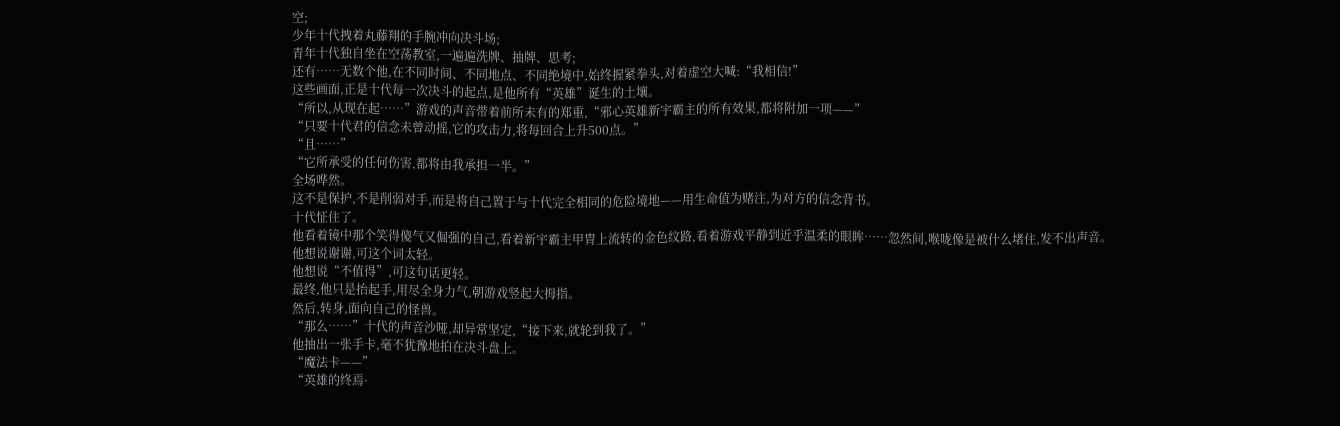空;
少年十代拽着丸藤翔的手腕冲向决斗场;
青年十代独自坐在空荡教室,一遍遍洗牌、抽牌、思考;
还有……无数个他,在不同时间、不同地点、不同绝境中,始终握紧拳头,对着虚空大喊:“我相信!”
这些画面,正是十代每一次决斗的起点,是他所有“英雄”诞生的土壤。
“所以,从现在起……”游戏的声音带着前所未有的郑重,“邪心英雄新宇霸主的所有效果,都将附加一项——”
“只要十代君的信念未曾动摇,它的攻击力,将每回合上升500点。”
“且……”
“它所承受的任何伤害,都将由我承担一半。”
全场哗然。
这不是保护,不是削弱对手,而是将自己置于与十代完全相同的危险境地——用生命值为赌注,为对方的信念背书。
十代怔住了。
他看着镜中那个笑得傻气又倔强的自己,看着新宇霸主甲胄上流转的金色纹路,看着游戏平静到近乎温柔的眼眸……忽然间,喉咙像是被什么堵住,发不出声音。
他想说谢谢,可这个词太轻。
他想说“不值得”,可这句话更轻。
最终,他只是抬起手,用尽全身力气,朝游戏竖起大拇指。
然后,转身,面向自己的怪兽。
“那么……”十代的声音沙哑,却异常坚定,“接下来,就轮到我了。”
他抽出一张手卡,毫不犹豫地拍在决斗盘上。
“魔法卡——”
“英雄的终焉·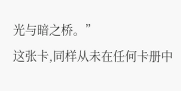光与暗之桥。”
这张卡,同样从未在任何卡册中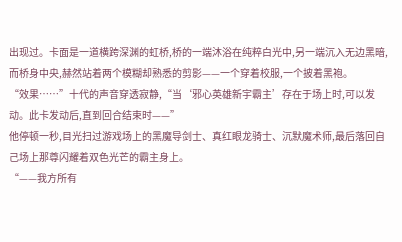出现过。卡面是一道横跨深渊的虹桥,桥的一端沐浴在纯粹白光中,另一端沉入无边黑暗,而桥身中央,赫然站着两个模糊却熟悉的剪影——一个穿着校服,一个披着黑袍。
“效果……”十代的声音穿透寂静,“当‘邪心英雄新宇霸主’存在于场上时,可以发动。此卡发动后,直到回合结束时——”
他停顿一秒,目光扫过游戏场上的黑魔导剑士、真红眼龙骑士、沉默魔术师,最后落回自己场上那尊闪耀着双色光芒的霸主身上。
“——我方所有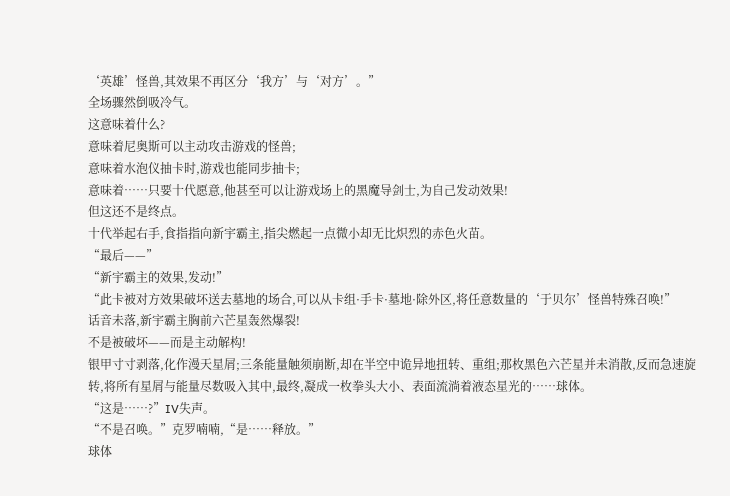‘英雄’怪兽,其效果不再区分‘我方’与‘对方’。”
全场骤然倒吸冷气。
这意味着什么?
意味着尼奥斯可以主动攻击游戏的怪兽;
意味着水泡仪抽卡时,游戏也能同步抽卡;
意味着……只要十代愿意,他甚至可以让游戏场上的黑魔导剑士,为自己发动效果!
但这还不是终点。
十代举起右手,食指指向新宇霸主,指尖燃起一点微小却无比炽烈的赤色火苗。
“最后——”
“新宇霸主的效果,发动!”
“此卡被对方效果破坏送去墓地的场合,可以从卡组·手卡·墓地·除外区,将任意数量的‘于贝尔’怪兽特殊召唤!”
话音未落,新宇霸主胸前六芒星轰然爆裂!
不是被破坏——而是主动解构!
银甲寸寸剥落,化作漫天星屑;三条能量触须崩断,却在半空中诡异地扭转、重组;那枚黑色六芒星并未消散,反而急速旋转,将所有星屑与能量尽数吸入其中,最终,凝成一枚拳头大小、表面流淌着液态星光的……球体。
“这是……?”IV失声。
“不是召唤。”克罗喃喃,“是……释放。”
球体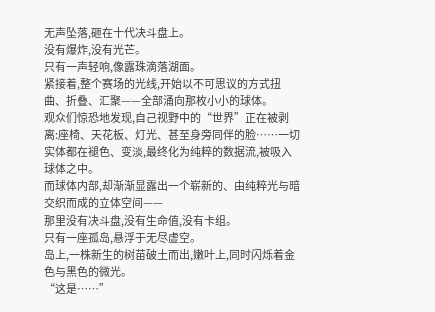无声坠落,砸在十代决斗盘上。
没有爆炸,没有光芒。
只有一声轻响,像露珠滴落湖面。
紧接着,整个赛场的光线,开始以不可思议的方式扭曲、折叠、汇聚——全部涌向那枚小小的球体。
观众们惊恐地发现,自己视野中的“世界”正在被剥离:座椅、天花板、灯光、甚至身旁同伴的脸……一切实体都在褪色、变淡,最终化为纯粹的数据流,被吸入球体之中。
而球体内部,却渐渐显露出一个崭新的、由纯粹光与暗交织而成的立体空间——
那里没有决斗盘,没有生命值,没有卡组。
只有一座孤岛,悬浮于无尽虚空。
岛上,一株新生的树苗破土而出,嫩叶上,同时闪烁着金色与黑色的微光。
“这是……”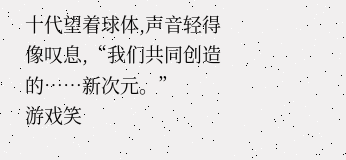十代望着球体,声音轻得像叹息,“我们共同创造的……新次元。”
游戏笑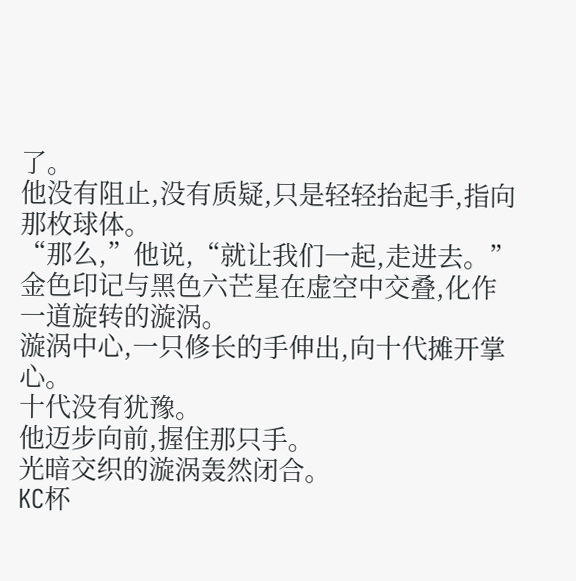了。
他没有阻止,没有质疑,只是轻轻抬起手,指向那枚球体。
“那么,”他说,“就让我们一起,走进去。”
金色印记与黑色六芒星在虚空中交叠,化作一道旋转的漩涡。
漩涡中心,一只修长的手伸出,向十代摊开掌心。
十代没有犹豫。
他迈步向前,握住那只手。
光暗交织的漩涡轰然闭合。
KC杯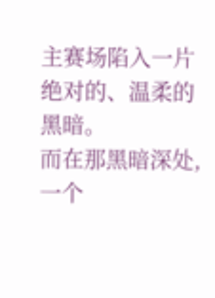主赛场陷入一片绝对的、温柔的黑暗。
而在那黑暗深处,一个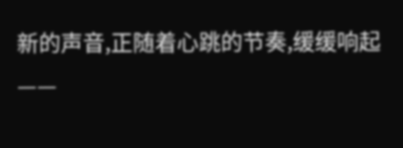新的声音,正随着心跳的节奏,缓缓响起——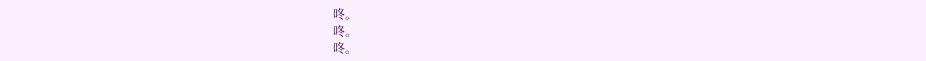咚。
咚。
咚。